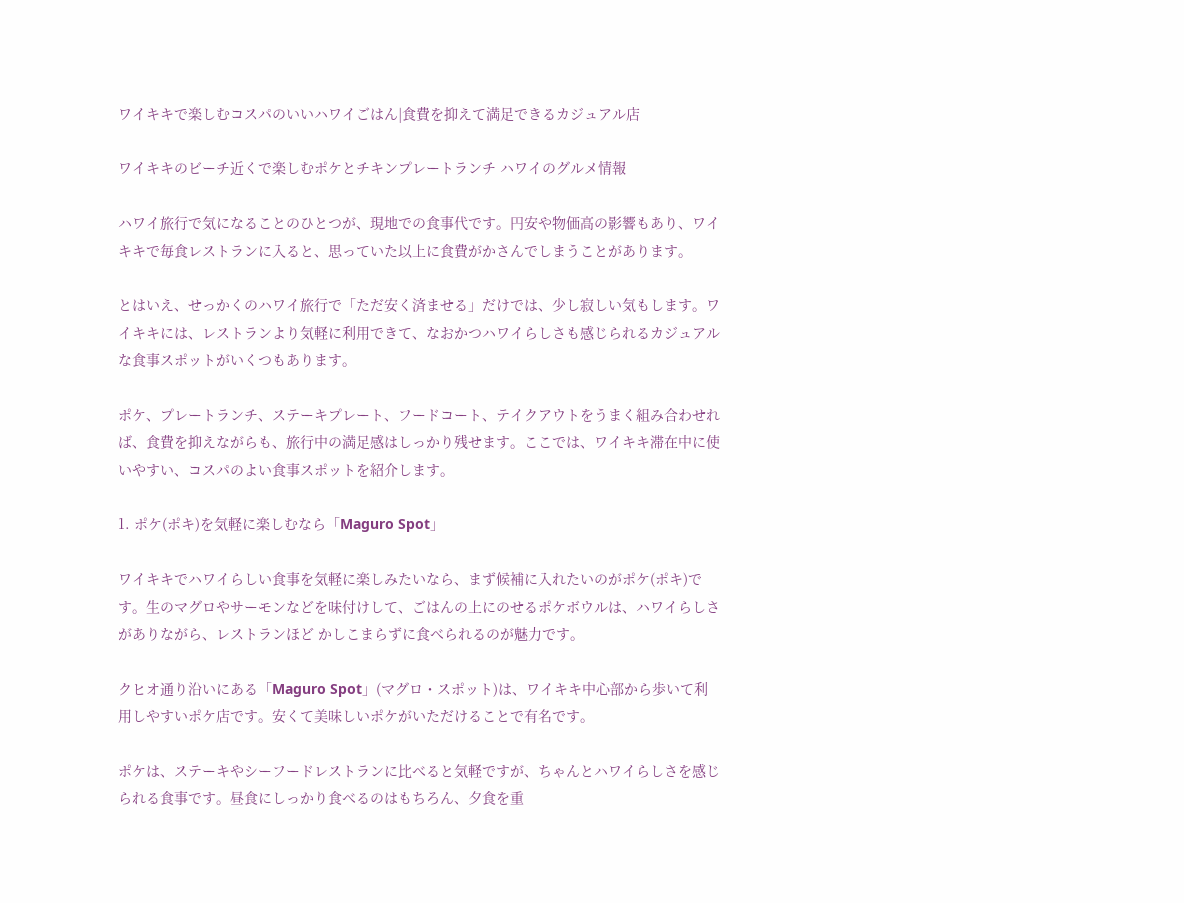ワイキキで楽しむコスパのいいハワイごはん|食費を抑えて満足できるカジュアル店

ワイキキのビーチ近くで楽しむポケとチキンプレートランチ ハワイのグルメ情報

ハワイ旅行で気になることのひとつが、現地での食事代です。円安や物価高の影響もあり、ワイキキで毎食レストランに入ると、思っていた以上に食費がかさんでしまうことがあります。

とはいえ、せっかくのハワイ旅行で「ただ安く済ませる」だけでは、少し寂しい気もします。ワイキキには、レストランより気軽に利用できて、なおかつハワイらしさも感じられるカジュアルな食事スポットがいくつもあります。

ポケ、プレートランチ、ステーキプレート、フードコート、テイクアウトをうまく組み合わせれば、食費を抑えながらも、旅行中の満足感はしっかり残せます。ここでは、ワイキキ滞在中に使いやすい、コスパのよい食事スポットを紹介します。

1. ポケ(ポキ)を気軽に楽しむなら「Maguro Spot」

ワイキキでハワイらしい食事を気軽に楽しみたいなら、まず候補に入れたいのがポケ(ポキ)です。生のマグロやサーモンなどを味付けして、ごはんの上にのせるポケボウルは、ハワイらしさがありながら、レストランほど かしこまらずに食べられるのが魅力です。

クヒオ通り沿いにある「Maguro Spot」(マグロ・スポット)は、ワイキキ中心部から歩いて利用しやすいポケ店です。安くて美味しいポケがいただけることで有名です。

ポケは、ステーキやシーフードレストランに比べると気軽ですが、ちゃんとハワイらしさを感じられる食事です。昼食にしっかり食べるのはもちろん、夕食を重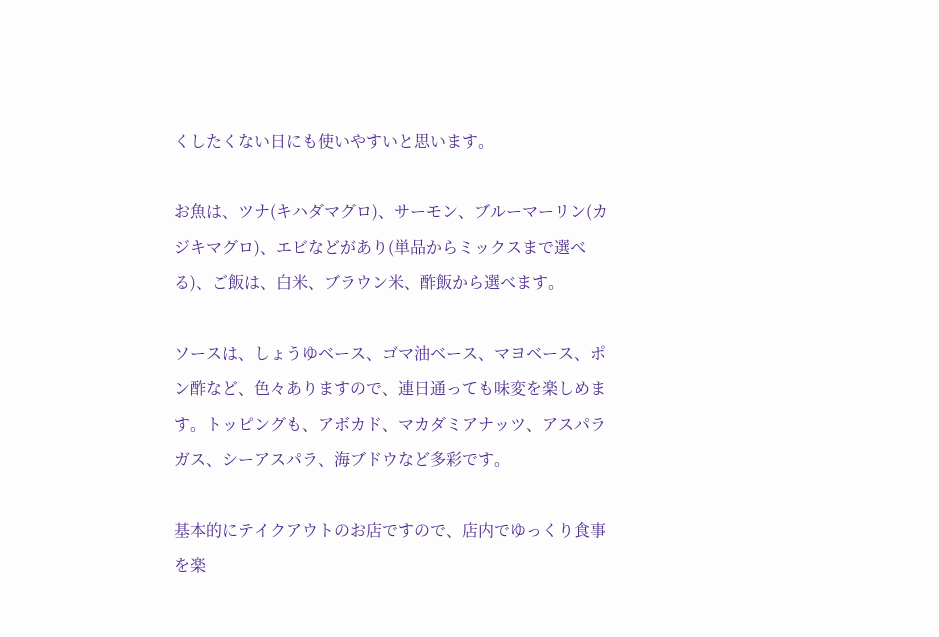くしたくない日にも使いやすいと思います。

お魚は、ツナ(キハダマグロ)、サーモン、ブルーマーリン(カジキマグロ)、エビなどがあり(単品からミックスまで選べる)、ご飯は、白米、ブラウン米、酢飯から選べます。

ソースは、しょうゆベース、ゴマ油ベース、マヨベース、ポン酢など、色々ありますので、連日通っても味変を楽しめます。トッピングも、アボカド、マカダミアナッツ、アスパラガス、シーアスパラ、海ブドウなど多彩です。

基本的にテイクアウトのお店ですので、店内でゆっくり食事を楽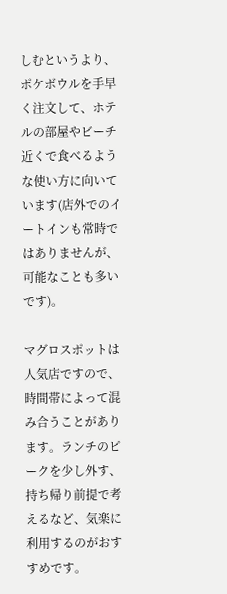しむというより、ポケボウルを手早く注文して、ホテルの部屋やビーチ近くで食べるような使い方に向いています(店外でのイートインも常時ではありませんが、可能なことも多いです)。

マグロスポットは人気店ですので、時間帯によって混み合うことがあります。ランチのピークを少し外す、持ち帰り前提で考えるなど、気楽に利用するのがおすすめです。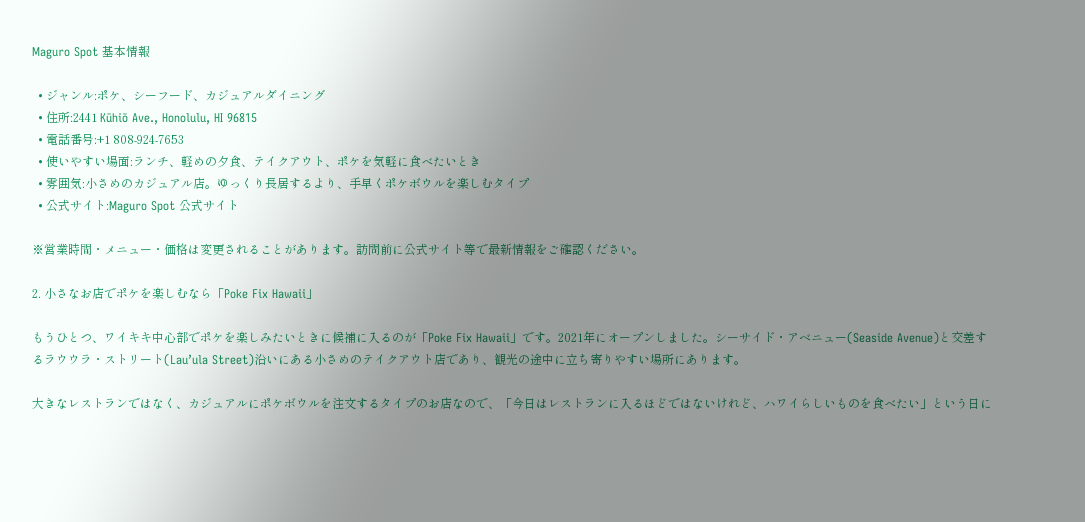Maguro Spot 基本情報

  • ジャンル:ポケ、シーフード、カジュアルダイニング
  • 住所:2441 Kūhiō Ave., Honolulu, HI 96815
  • 電話番号:+1 808-924-7653
  • 使いやすい場面:ランチ、軽めの夕食、テイクアウト、ポケを気軽に食べたいとき
  • 雰囲気:小さめのカジュアル店。ゆっくり長居するより、手早くポケボウルを楽しむタイプ
  • 公式サイト:Maguro Spot 公式サイト

※営業時間・メニュー・価格は変更されることがあります。訪問前に公式サイト等で最新情報をご確認ください。

2. 小さなお店でポケを楽しむなら「Poke Fix Hawaii」

もうひとつ、ワイキキ中心部でポケを楽しみたいときに候補に入るのが「Poke Fix Hawaii」です。2021年にオープンしました。シーサイド・アベニュー(Seaside Avenue)と交差するラウウラ・ストリート(Lau’ula Street)沿いにある小さめのテイクアウト店であり、観光の途中に立ち寄りやすい場所にあります。

大きなレストランではなく、カジュアルにポケボウルを注文するタイプのお店なので、「今日はレストランに入るほどではないけれど、ハワイらしいものを食べたい」という日に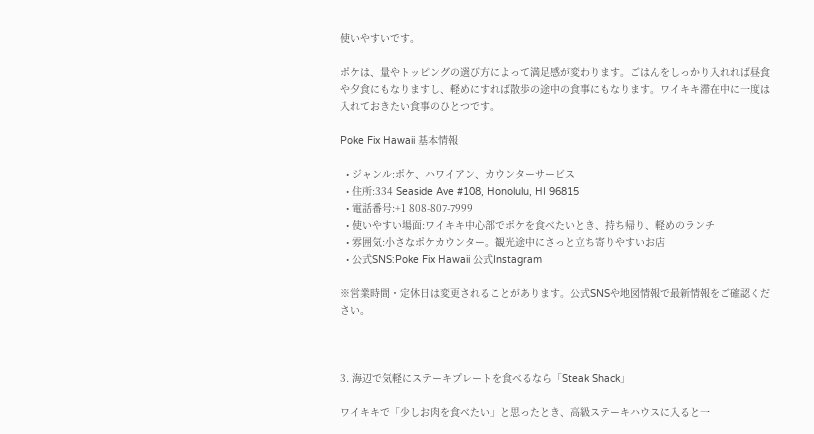使いやすいです。

ポケは、量やトッピングの選び方によって満足感が変わります。ごはんをしっかり入れれば昼食や夕食にもなりますし、軽めにすれば散歩の途中の食事にもなります。ワイキキ滞在中に一度は入れておきたい食事のひとつです。

Poke Fix Hawaii 基本情報

  • ジャンル:ポケ、ハワイアン、カウンターサービス
  • 住所:334 Seaside Ave #108, Honolulu, HI 96815
  • 電話番号:+1 808-807-7999
  • 使いやすい場面:ワイキキ中心部でポケを食べたいとき、持ち帰り、軽めのランチ
  • 雰囲気:小さなポケカウンター。観光途中にさっと立ち寄りやすいお店
  • 公式SNS:Poke Fix Hawaii 公式Instagram

※営業時間・定休日は変更されることがあります。公式SNSや地図情報で最新情報をご確認ください。



3. 海辺で気軽にステーキプレートを食べるなら「Steak Shack」

ワイキキで「少しお肉を食べたい」と思ったとき、高級ステーキハウスに入ると一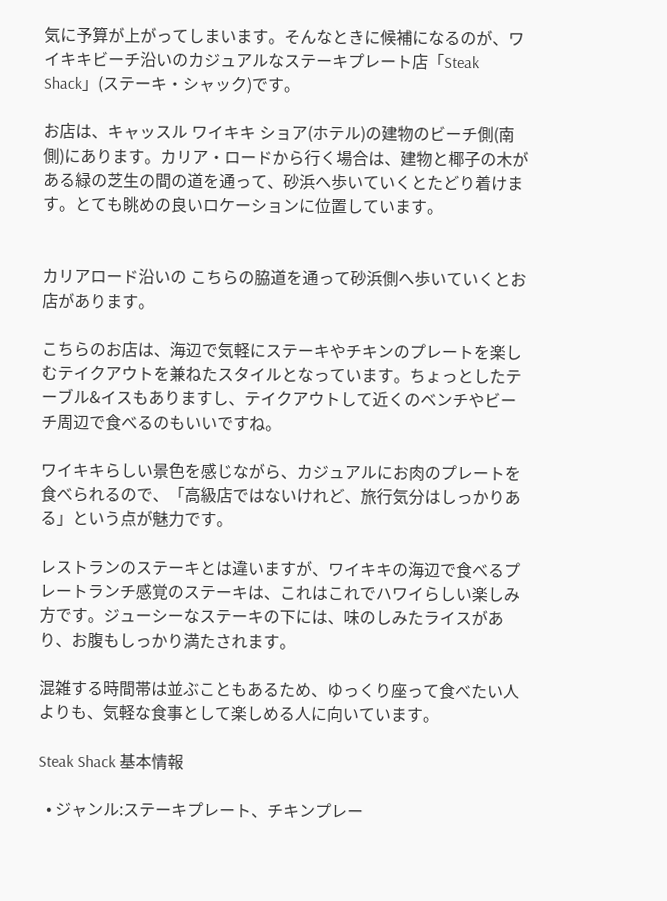気に予算が上がってしまいます。そんなときに候補になるのが、ワイキキビーチ沿いのカジュアルなステーキプレート店「Steak Shack」(ステーキ・シャック)です。

お店は、キャッスル ワイキキ ショア(ホテル)の建物のビーチ側(南側)にあります。カリア・ロードから行く場合は、建物と椰子の木がある緑の芝生の間の道を通って、砂浜へ歩いていくとたどり着けます。とても眺めの良いロケーションに位置しています。


カリアロード沿いの こちらの脇道を通って砂浜側へ歩いていくとお店があります。

こちらのお店は、海辺で気軽にステーキやチキンのプレートを楽しむテイクアウトを兼ねたスタイルとなっています。ちょっとしたテーブル&イスもありますし、テイクアウトして近くのベンチやビーチ周辺で食べるのもいいですね。

ワイキキらしい景色を感じながら、カジュアルにお肉のプレートを食べられるので、「高級店ではないけれど、旅行気分はしっかりある」という点が魅力です。

レストランのステーキとは違いますが、ワイキキの海辺で食べるプレートランチ感覚のステーキは、これはこれでハワイらしい楽しみ方です。ジューシーなステーキの下には、味のしみたライスがあり、お腹もしっかり満たされます。

混雑する時間帯は並ぶこともあるため、ゆっくり座って食べたい人よりも、気軽な食事として楽しめる人に向いています。

Steak Shack 基本情報

  • ジャンル:ステーキプレート、チキンプレー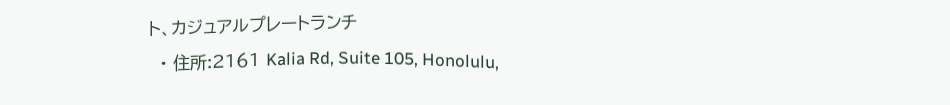ト、カジュアルプレートランチ
  • 住所:2161 Kalia Rd, Suite 105, Honolulu,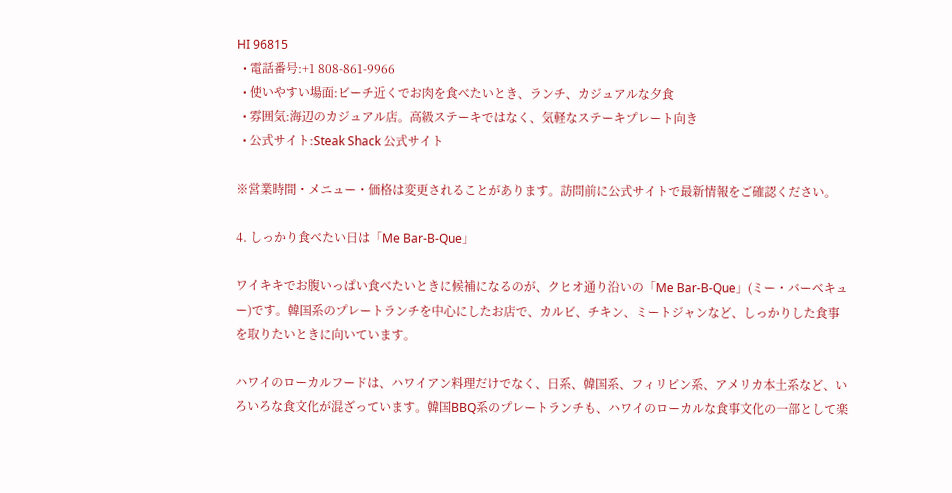HI 96815
  • 電話番号:+1 808-861-9966
  • 使いやすい場面:ビーチ近くでお肉を食べたいとき、ランチ、カジュアルな夕食
  • 雰囲気:海辺のカジュアル店。高級ステーキではなく、気軽なステーキプレート向き
  • 公式サイト:Steak Shack 公式サイト

※営業時間・メニュー・価格は変更されることがあります。訪問前に公式サイトで最新情報をご確認ください。

4. しっかり食べたい日は「Me Bar-B-Que」

ワイキキでお腹いっぱい食べたいときに候補になるのが、クヒオ通り沿いの「Me Bar-B-Que」(ミー・バーベキュー)です。韓国系のプレートランチを中心にしたお店で、カルビ、チキン、ミートジャンなど、しっかりした食事を取りたいときに向いています。

ハワイのローカルフードは、ハワイアン料理だけでなく、日系、韓国系、フィリピン系、アメリカ本土系など、いろいろな食文化が混ざっています。韓国BBQ系のプレートランチも、ハワイのローカルな食事文化の一部として楽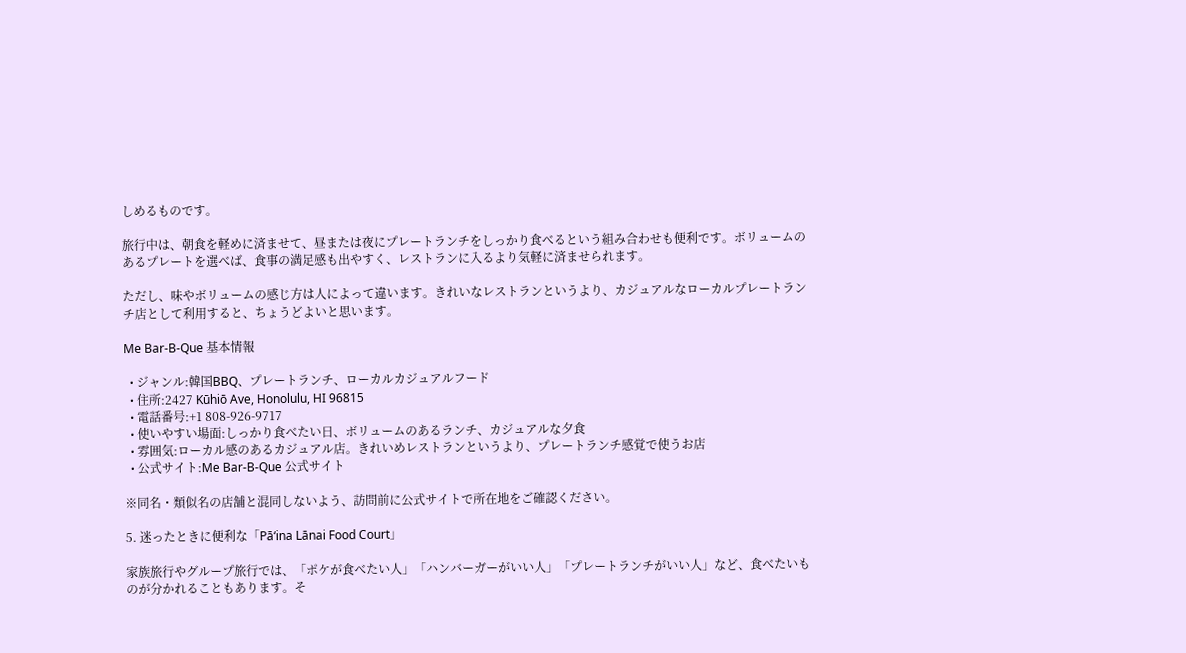しめるものです。

旅行中は、朝食を軽めに済ませて、昼または夜にプレートランチをしっかり食べるという組み合わせも便利です。ボリュームのあるプレートを選べば、食事の満足感も出やすく、レストランに入るより気軽に済ませられます。

ただし、味やボリュームの感じ方は人によって違います。きれいなレストランというより、カジュアルなローカルプレートランチ店として利用すると、ちょうどよいと思います。

Me Bar-B-Que 基本情報

  • ジャンル:韓国BBQ、プレートランチ、ローカルカジュアルフード
  • 住所:2427 Kūhiō Ave, Honolulu, HI 96815
  • 電話番号:+1 808-926-9717
  • 使いやすい場面:しっかり食べたい日、ボリュームのあるランチ、カジュアルな夕食
  • 雰囲気:ローカル感のあるカジュアル店。きれいめレストランというより、プレートランチ感覚で使うお店
  • 公式サイト:Me Bar-B-Que 公式サイト

※同名・類似名の店舗と混同しないよう、訪問前に公式サイトで所在地をご確認ください。

5. 迷ったときに便利な「Pā‘ina Lānai Food Court」

家族旅行やグループ旅行では、「ポケが食べたい人」「ハンバーガーがいい人」「プレートランチがいい人」など、食べたいものが分かれることもあります。そ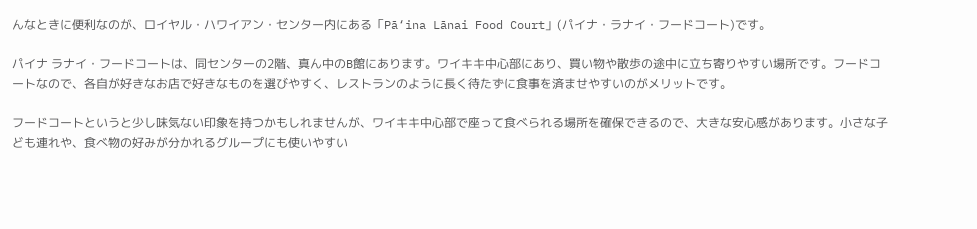んなときに便利なのが、ロイヤル・ハワイアン・センター内にある「Pā‘ina Lānai Food Court」(パイナ・ラナイ・フードコート)です。

パイナ ラナイ・フードコートは、同センターの2階、真ん中のB館にあります。ワイキキ中心部にあり、買い物や散歩の途中に立ち寄りやすい場所です。フードコートなので、各自が好きなお店で好きなものを選びやすく、レストランのように長く待たずに食事を済ませやすいのがメリットです。

フードコートというと少し味気ない印象を持つかもしれませんが、ワイキキ中心部で座って食べられる場所を確保できるので、大きな安心感があります。小さな子ども連れや、食べ物の好みが分かれるグループにも使いやすい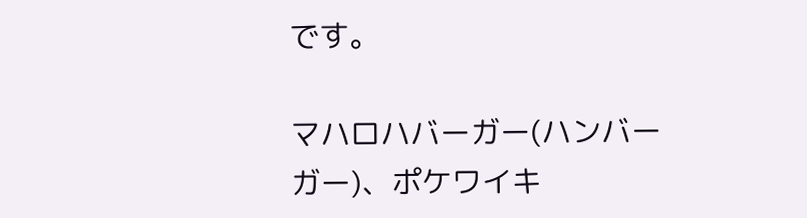です。

マハロハバーガー(ハンバーガー)、ポケワイキ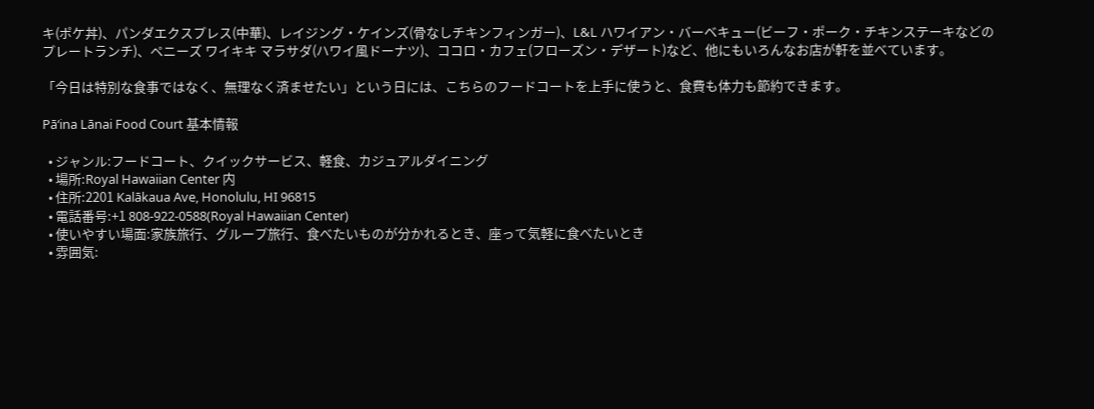キ(ポケ丼)、パンダエクスプレス(中華)、レイジング・ケインズ(骨なしチキンフィンガー)、L&L ハワイアン・バーベキュー(ビーフ・ポーク・チキンステーキなどのプレートランチ)、ペニーズ ワイキキ マラサダ(ハワイ風ドーナツ)、ココロ・カフェ(フローズン・デザート)など、他にもいろんなお店が軒を並べています。

「今日は特別な食事ではなく、無理なく済ませたい」という日には、こちらのフードコートを上手に使うと、食費も体力も節約できます。

Pā‘ina Lānai Food Court 基本情報

  • ジャンル:フードコート、クイックサービス、軽食、カジュアルダイニング
  • 場所:Royal Hawaiian Center 内
  • 住所:2201 Kalākaua Ave, Honolulu, HI 96815
  • 電話番号:+1 808-922-0588(Royal Hawaiian Center)
  • 使いやすい場面:家族旅行、グループ旅行、食べたいものが分かれるとき、座って気軽に食べたいとき
  • 雰囲気: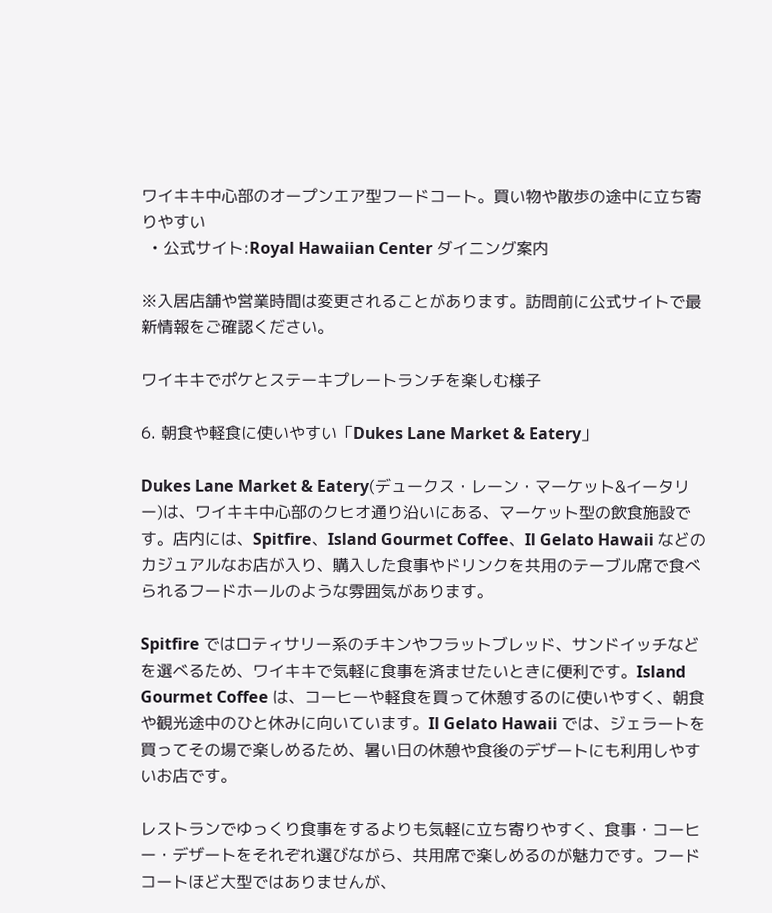ワイキキ中心部のオープンエア型フードコート。買い物や散歩の途中に立ち寄りやすい
  • 公式サイト:Royal Hawaiian Center ダイニング案内

※入居店舗や営業時間は変更されることがあります。訪問前に公式サイトで最新情報をご確認ください。

ワイキキでポケとステーキプレートランチを楽しむ様子

6. 朝食や軽食に使いやすい「Dukes Lane Market & Eatery」

Dukes Lane Market & Eatery(デュークス・レーン・マーケット&イータリー)は、ワイキキ中心部のクヒオ通り沿いにある、マーケット型の飲食施設です。店内には、Spitfire、Island Gourmet Coffee、Il Gelato Hawaii などのカジュアルなお店が入り、購入した食事やドリンクを共用のテーブル席で食べられるフードホールのような雰囲気があります。

Spitfire ではロティサリー系のチキンやフラットブレッド、サンドイッチなどを選べるため、ワイキキで気軽に食事を済ませたいときに便利です。Island Gourmet Coffee は、コーヒーや軽食を買って休憩するのに使いやすく、朝食や観光途中のひと休みに向いています。Il Gelato Hawaii では、ジェラートを買ってその場で楽しめるため、暑い日の休憩や食後のデザートにも利用しやすいお店です。

レストランでゆっくり食事をするよりも気軽に立ち寄りやすく、食事・コーヒー・デザートをそれぞれ選びながら、共用席で楽しめるのが魅力です。フードコートほど大型ではありませんが、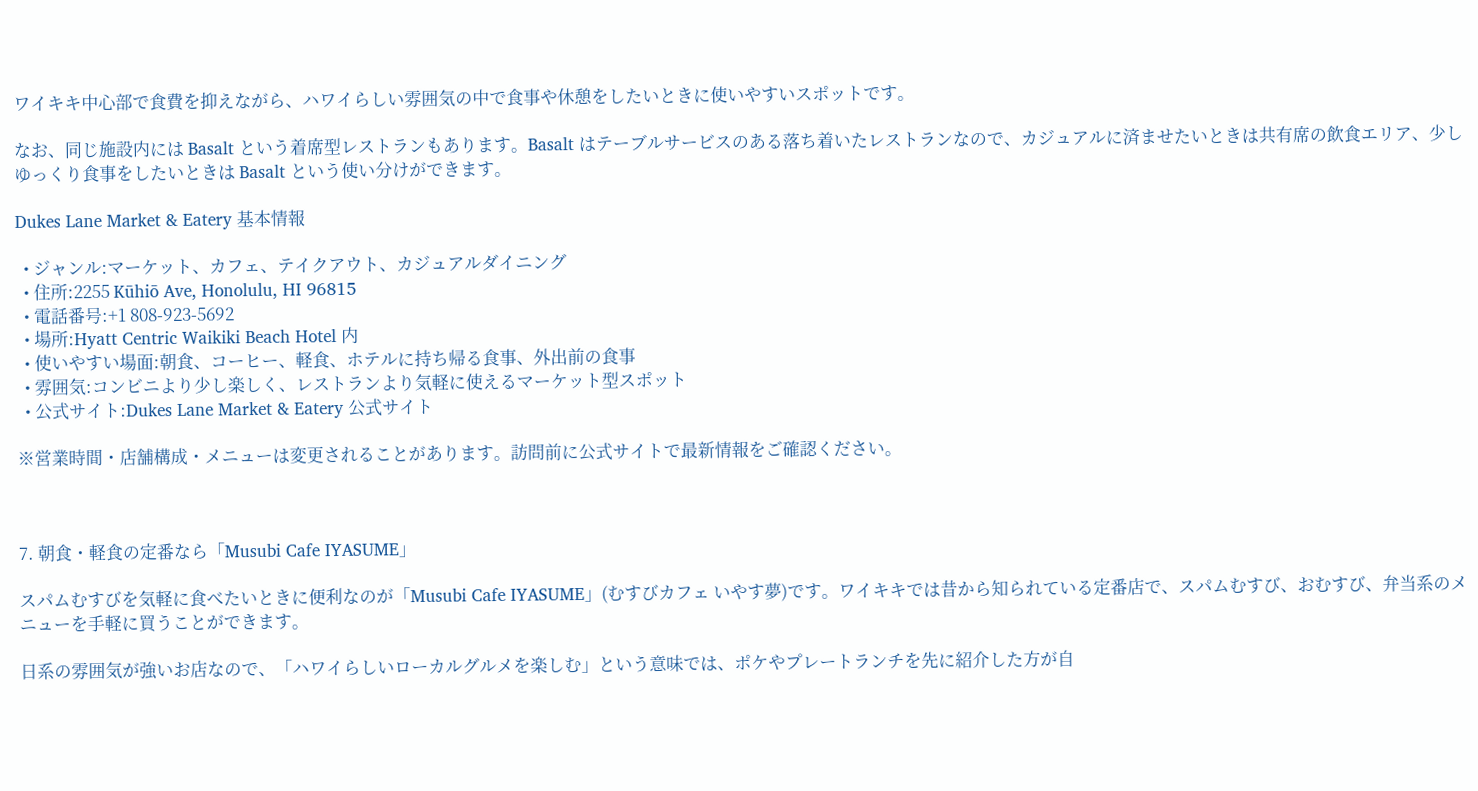ワイキキ中心部で食費を抑えながら、ハワイらしい雰囲気の中で食事や休憩をしたいときに使いやすいスポットです。

なお、同じ施設内には Basalt という着席型レストランもあります。Basalt はテーブルサービスのある落ち着いたレストランなので、カジュアルに済ませたいときは共有席の飲食エリア、少しゆっくり食事をしたいときは Basalt という使い分けができます。

Dukes Lane Market & Eatery 基本情報

  • ジャンル:マーケット、カフェ、テイクアウト、カジュアルダイニング
  • 住所:2255 Kūhiō Ave, Honolulu, HI 96815
  • 電話番号:+1 808-923-5692
  • 場所:Hyatt Centric Waikiki Beach Hotel 内
  • 使いやすい場面:朝食、コーヒー、軽食、ホテルに持ち帰る食事、外出前の食事
  • 雰囲気:コンビニより少し楽しく、レストランより気軽に使えるマーケット型スポット
  • 公式サイト:Dukes Lane Market & Eatery 公式サイト

※営業時間・店舗構成・メニューは変更されることがあります。訪問前に公式サイトで最新情報をご確認ください。



7. 朝食・軽食の定番なら「Musubi Cafe IYASUME」

スパムむすびを気軽に食べたいときに便利なのが「Musubi Cafe IYASUME」(むすびカフェ いやす夢)です。ワイキキでは昔から知られている定番店で、スパムむすび、おむすび、弁当系のメニューを手軽に買うことができます。

日系の雰囲気が強いお店なので、「ハワイらしいローカルグルメを楽しむ」という意味では、ポケやプレートランチを先に紹介した方が自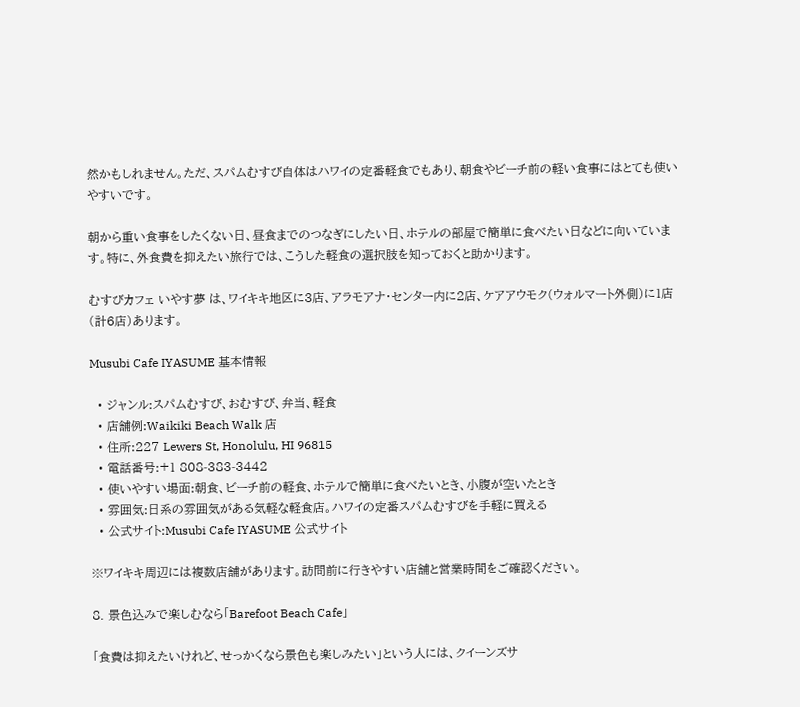然かもしれません。ただ、スパムむすび自体はハワイの定番軽食でもあり、朝食やビーチ前の軽い食事にはとても使いやすいです。

朝から重い食事をしたくない日、昼食までのつなぎにしたい日、ホテルの部屋で簡単に食べたい日などに向いています。特に、外食費を抑えたい旅行では、こうした軽食の選択肢を知っておくと助かります。

むすびカフェ いやす夢 は、ワイキキ地区に3店、アラモアナ・センター内に2店、ケアアウモク(ウォルマート外側)に1店(計6店)あります。

Musubi Cafe IYASUME 基本情報

  • ジャンル:スパムむすび、おむすび、弁当、軽食
  • 店舗例:Waikiki Beach Walk 店
  • 住所:227 Lewers St, Honolulu, HI 96815
  • 電話番号:+1 808-383-3442
  • 使いやすい場面:朝食、ビーチ前の軽食、ホテルで簡単に食べたいとき、小腹が空いたとき
  • 雰囲気:日系の雰囲気がある気軽な軽食店。ハワイの定番スパムむすびを手軽に買える
  • 公式サイト:Musubi Cafe IYASUME 公式サイト

※ワイキキ周辺には複数店舗があります。訪問前に行きやすい店舗と営業時間をご確認ください。

8. 景色込みで楽しむなら「Barefoot Beach Cafe」

「食費は抑えたいけれど、せっかくなら景色も楽しみたい」という人には、クイーンズサ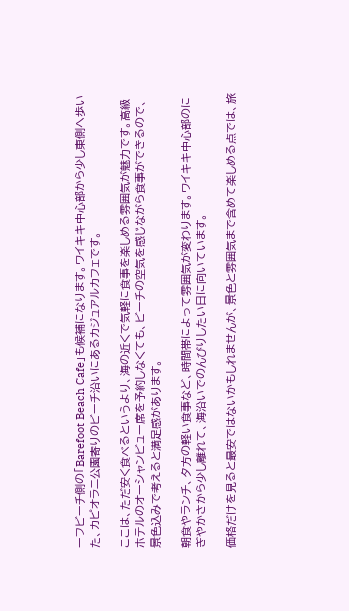ーフビーチ側の「Barefoot Beach Cafe」も候補になります。ワイキキ中心部から少し東側へ歩いた、カピオラニ公園寄りのビーチ沿いにあるカジュアルカフェです。

ここは、ただ安く食べるというより、海の近くで気軽に食事を楽しめる雰囲気が魅力です。高級ホテルのオーシャンビュー席を予約しなくても、ビーチの空気を感じながら食事ができるので、景色込みで考えると満足感があります。

朝食やランチ、夕方の軽い食事など、時間帯によって雰囲気が変わります。ワイキキ中心部のにぎやかさから少し離れて、海沿いでのんびりしたい日に向いています。

価格だけを見ると最安ではないかもしれませんが、景色と雰囲気まで含めて楽しめる点では、旅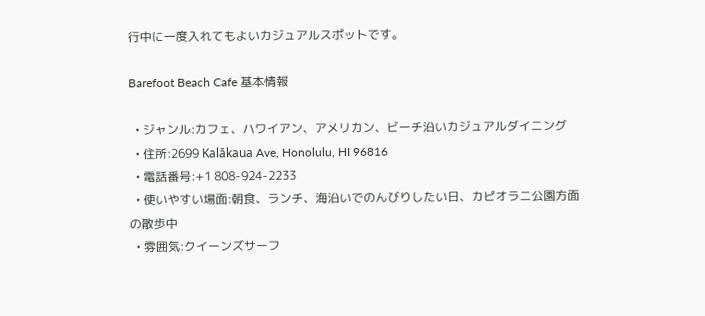行中に一度入れてもよいカジュアルスポットです。

Barefoot Beach Cafe 基本情報

  • ジャンル:カフェ、ハワイアン、アメリカン、ビーチ沿いカジュアルダイニング
  • 住所:2699 Kalākaua Ave, Honolulu, HI 96816
  • 電話番号:+1 808-924-2233
  • 使いやすい場面:朝食、ランチ、海沿いでのんびりしたい日、カピオラニ公園方面の散歩中
  • 雰囲気:クイーンズサーフ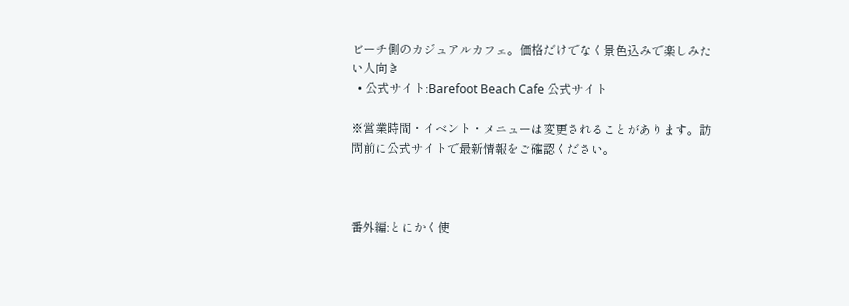ビーチ側のカジュアルカフェ。価格だけでなく景色込みで楽しみたい人向き
  • 公式サイト:Barefoot Beach Cafe 公式サイト

※営業時間・イベント・メニューは変更されることがあります。訪問前に公式サイトで最新情報をご確認ください。



番外編:とにかく使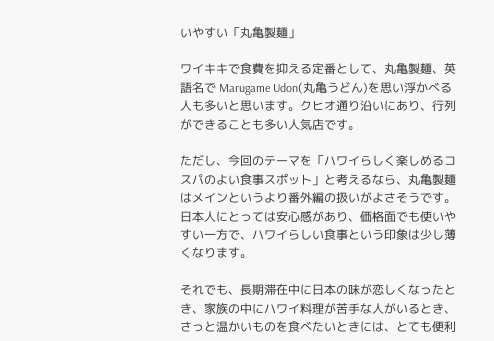いやすい「丸亀製麺」

ワイキキで食費を抑える定番として、丸亀製麺、英語名で Marugame Udon(丸亀うどん)を思い浮かべる人も多いと思います。クヒオ通り沿いにあり、行列ができることも多い人気店です。

ただし、今回のテーマを「ハワイらしく楽しめるコスパのよい食事スポット」と考えるなら、丸亀製麺はメインというより番外編の扱いがよさそうです。日本人にとっては安心感があり、価格面でも使いやすい一方で、ハワイらしい食事という印象は少し薄くなります。

それでも、長期滞在中に日本の味が恋しくなったとき、家族の中にハワイ料理が苦手な人がいるとき、さっと温かいものを食べたいときには、とても便利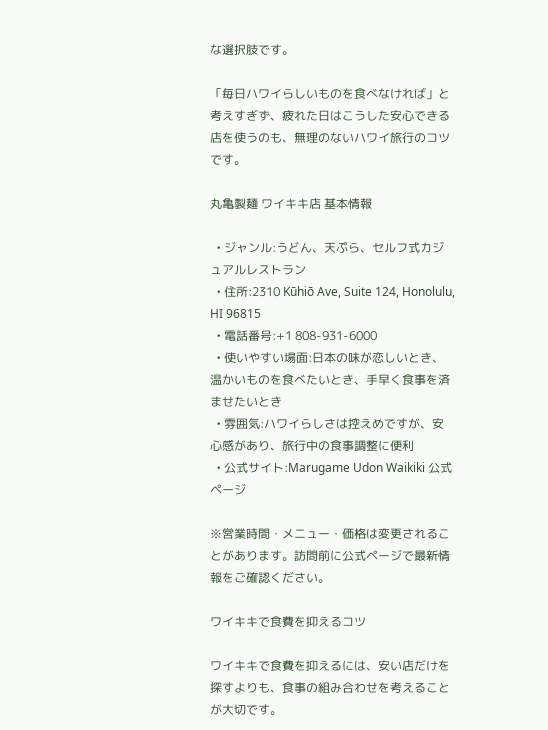な選択肢です。

「毎日ハワイらしいものを食べなければ」と考えすぎず、疲れた日はこうした安心できる店を使うのも、無理のないハワイ旅行のコツです。

丸亀製麺 ワイキキ店 基本情報

  • ジャンル:うどん、天ぷら、セルフ式カジュアルレストラン
  • 住所:2310 Kūhiō Ave, Suite 124, Honolulu, HI 96815
  • 電話番号:+1 808-931-6000
  • 使いやすい場面:日本の味が恋しいとき、温かいものを食べたいとき、手早く食事を済ませたいとき
  • 雰囲気:ハワイらしさは控えめですが、安心感があり、旅行中の食事調整に便利
  • 公式サイト:Marugame Udon Waikiki 公式ページ

※営業時間・メニュー・価格は変更されることがあります。訪問前に公式ページで最新情報をご確認ください。

ワイキキで食費を抑えるコツ

ワイキキで食費を抑えるには、安い店だけを探すよりも、食事の組み合わせを考えることが大切です。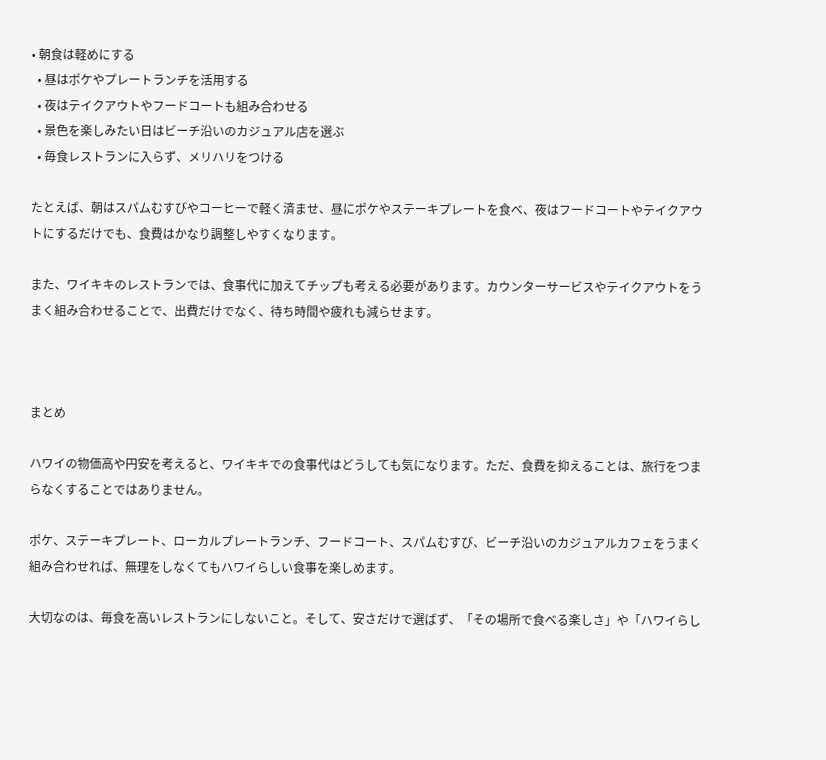• 朝食は軽めにする
  • 昼はポケやプレートランチを活用する
  • 夜はテイクアウトやフードコートも組み合わせる
  • 景色を楽しみたい日はビーチ沿いのカジュアル店を選ぶ
  • 毎食レストランに入らず、メリハリをつける

たとえば、朝はスパムむすびやコーヒーで軽く済ませ、昼にポケやステーキプレートを食べ、夜はフードコートやテイクアウトにするだけでも、食費はかなり調整しやすくなります。

また、ワイキキのレストランでは、食事代に加えてチップも考える必要があります。カウンターサービスやテイクアウトをうまく組み合わせることで、出費だけでなく、待ち時間や疲れも減らせます。



まとめ

ハワイの物価高や円安を考えると、ワイキキでの食事代はどうしても気になります。ただ、食費を抑えることは、旅行をつまらなくすることではありません。

ポケ、ステーキプレート、ローカルプレートランチ、フードコート、スパムむすび、ビーチ沿いのカジュアルカフェをうまく組み合わせれば、無理をしなくてもハワイらしい食事を楽しめます。

大切なのは、毎食を高いレストランにしないこと。そして、安さだけで選ばず、「その場所で食べる楽しさ」や「ハワイらし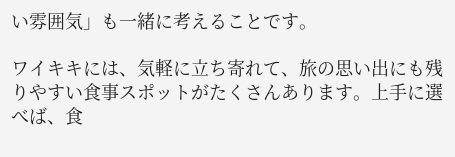い雰囲気」も一緒に考えることです。

ワイキキには、気軽に立ち寄れて、旅の思い出にも残りやすい食事スポットがたくさんあります。上手に選べば、食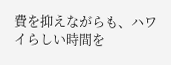費を抑えながらも、ハワイらしい時間を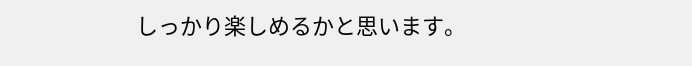しっかり楽しめるかと思います。